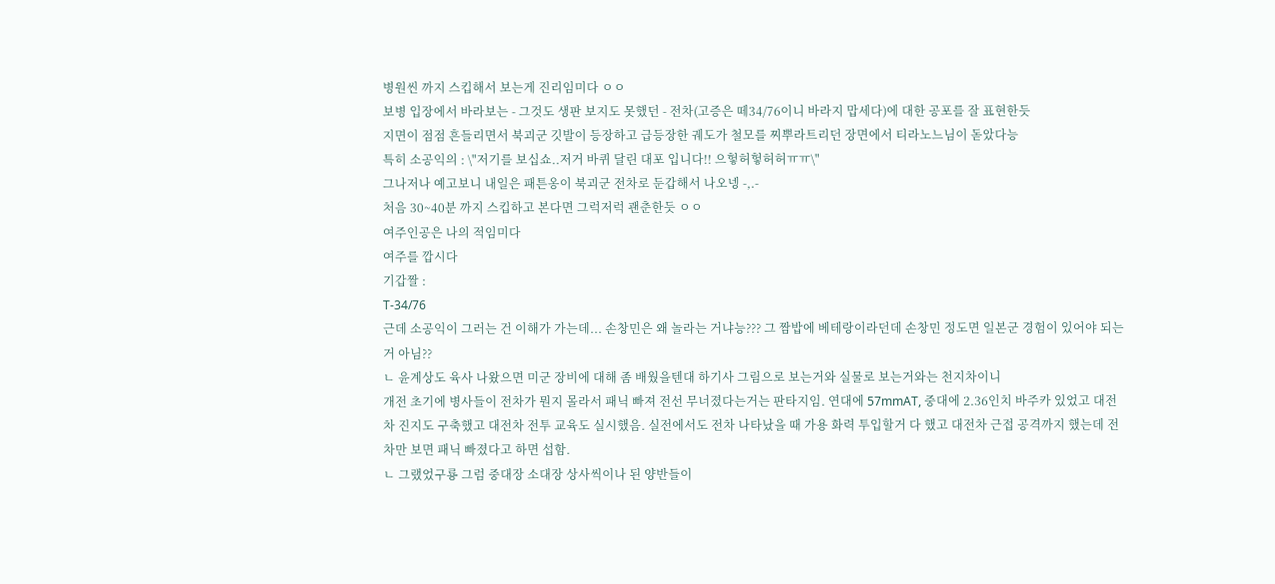병원씬 까지 스킵해서 보는게 진리임미다 ㅇㅇ
보병 입장에서 바라보는 - 그것도 생판 보지도 못했던 - 전차(고증은 떼34/76이니 바라지 맙세다)에 대한 공포를 잘 표현한듯
지면이 점점 흔들리면서 북괴군 깃발이 등장하고 급등장한 궤도가 철모를 찌뿌라트리던 장면에서 티라노느님이 돋았다능
특히 소공익의 : \"저기를 보십쇼..저거 바퀴 달린 대포 입니다!! 으헣허헣허허ㅠㅠ\"
그나저나 예고보니 내일은 패튼옹이 북괴군 전차로 둔갑해서 나오넹 -,.-
처음 30~40분 까지 스킵하고 본다면 그럭저럭 괜춘한듯 ㅇㅇ
여주인공은 나의 적임미다
여주를 깝시다
기갑짤 :
T-34/76
근데 소공익이 그러는 건 이해가 가는데... 손창민은 왜 놀라는 거냐능??? 그 짬밥에 베테랑이라던데 손창민 정도면 일본군 경험이 있어야 되는거 아님??
ㄴ 윤계상도 육사 나왔으면 미군 장비에 대해 좀 배웠을텐대 하기사 그림으로 보는거와 실물로 보는거와는 천지차이니
개전 초기에 병사들이 전차가 뭔지 몰라서 패닉 빠져 전선 무너졌다는거는 판타지임. 연대에 57mmAT, 중대에 2.36인치 바주카 있었고 대전차 진지도 구축했고 대전차 전투 교육도 실시했음. 실전에서도 전차 나타났을 때 가용 화력 투입할거 다 했고 대전차 근접 공격까지 했는데 전차만 보면 패닉 빠졌다고 하면 섭함.
ㄴ 그랬었구룡 그럼 중대장 소대장 상사씩이나 된 양반들이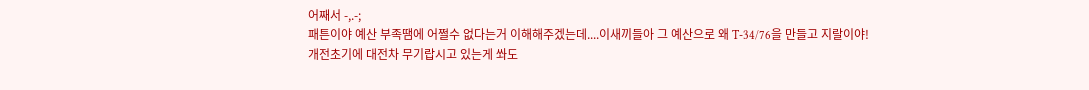어째서 -,.-;
패튼이야 예산 부족땜에 어쩔수 없다는거 이해해주겠는데....이새끼들아 그 예산으로 왜 T-34/76을 만들고 지랄이야!
개전초기에 대전차 무기랍시고 있는게 쏴도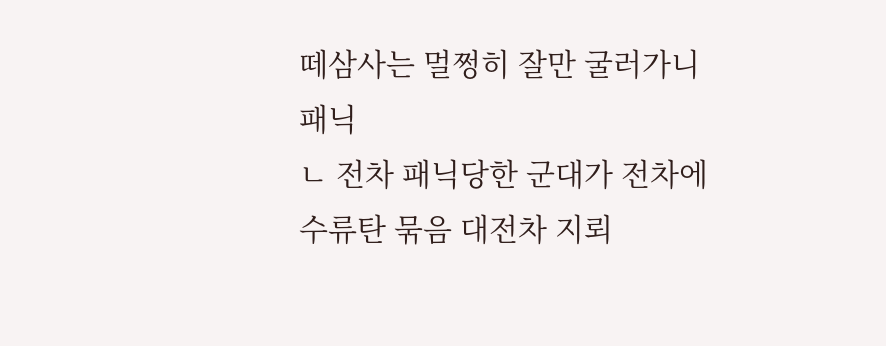떼삼사는 멀쩡히 잘만 굴러가니 패닉
ㄴ 전차 패닉당한 군대가 전차에 수류탄 묶음 대전차 지뢰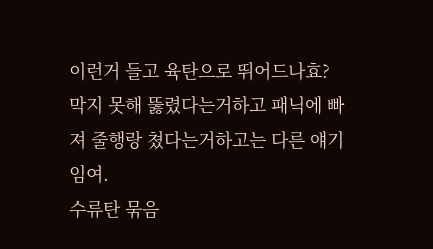이런거 들고 육탄으로 뛰어드나효? 막지 못해 뚫렸다는거하고 패닉에 빠져 줄행랑 쳤다는거하고는 다른 얘기임여.
수류탄 묶음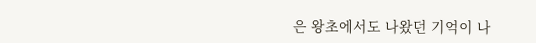은 왕초에서도 나왔던 기억이 나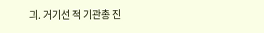긔. 거기선 적 기관총 진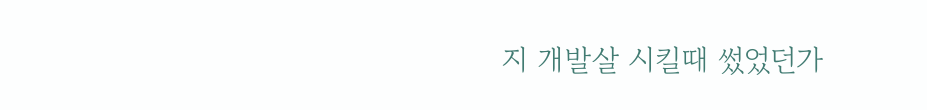지 개발살 시킬때 썼었던가